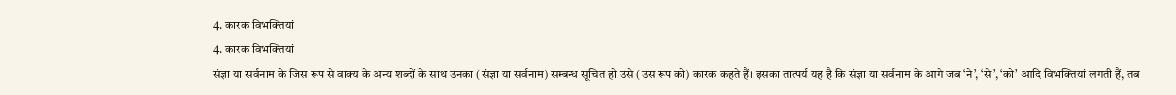4. कारक विभक्तियां
4. कारक विभक्तियां
संज्ञा या सर्वनाम के जिस रूप से वाक्य के अन्य शब्दों के साथ उनका (संज्ञा या सर्वनाम) सम्बन्ध सूचित हो उसे (उस रूप को) कारक कहते हैं। इसका तात्पर्य यह है कि संज्ञा या सर्वनाम के आगे जब ‘ने’, ‘से’, ‘को’ आदि विभक्तियां लगती हैं, तब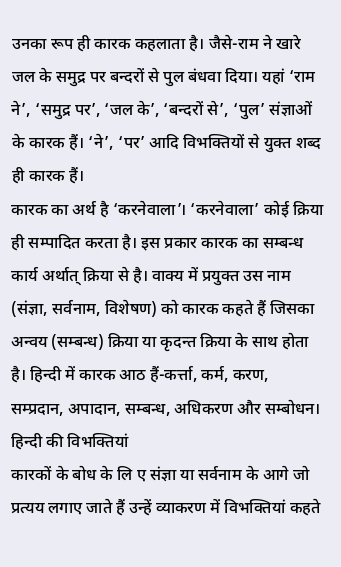उनका रूप ही कारक कहलाता है। जैसे-राम ने खारे जल के समुद्र पर बन्दरों से पुल बंधवा दिया। यहां ‘राम ने’, ‘समुद्र पर’, ‘जल के’, ‘बन्दरों से’, ‘पुल’ संज्ञाओं के कारक हैं। ‘ने’, ‘पर’ आदि विभक्तियों से युक्त शब्द ही कारक हैं।
कारक का अर्थ है ‘करनेवाला’। ‘करनेवाला’ कोई क्रिया ही सम्पादित करता है। इस प्रकार कारक का सम्बन्ध कार्य अर्थात् क्रिया से है। वाक्य में प्रयुक्त उस नाम (संज्ञा, सर्वनाम, विशेषण) को कारक कहते हैं जिसका अन्वय (सम्बन्ध) क्रिया या कृदन्त क्रिया के साथ होता है। हिन्दी में कारक आठ हैं-कर्त्ता, कर्म, करण, सम्प्रदान, अपादान, सम्बन्ध, अधिकरण और सम्बोधन।
हिन्दी की विभक्तियां
कारकों के बोध के लि ए संज्ञा या सर्वनाम के आगे जो प्रत्यय लगाए जाते हैं उन्हें व्याकरण में विभक्तियां कहते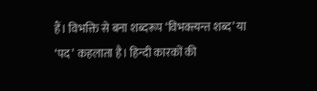हैं। विभक्ति से बना शब्दरूप ‘विभक्त्यन्त शब्द’ या ‘पद’ कहलाता है। हिन्दी कारकों की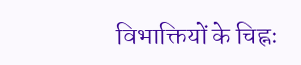विभाक्तियों के चिह्नः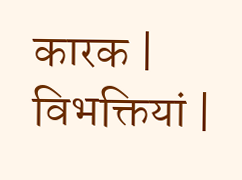कारक | विभक्तियां |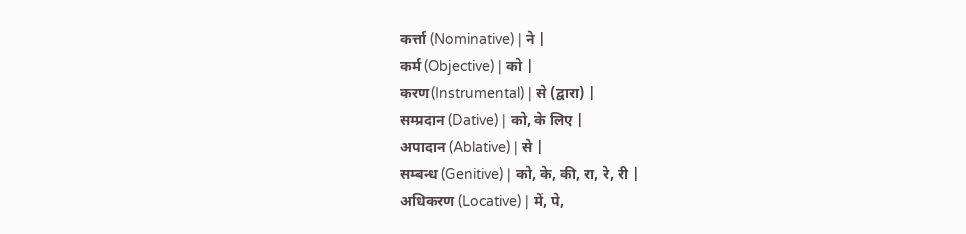कर्त्ता (Nominative) | ने |
कर्म (Objective) | को |
करण(Instrumental) | से (द्वारा) |
सम्प्रदान (Dative) | को, के लिए |
अपादान (Ablative) | से |
सम्बन्ध (Genitive) | को, के, की, रा, रे, री |
अधिकरण (Locative) | में, पे,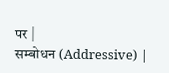पर |
सम्बोधन (Addressive) |